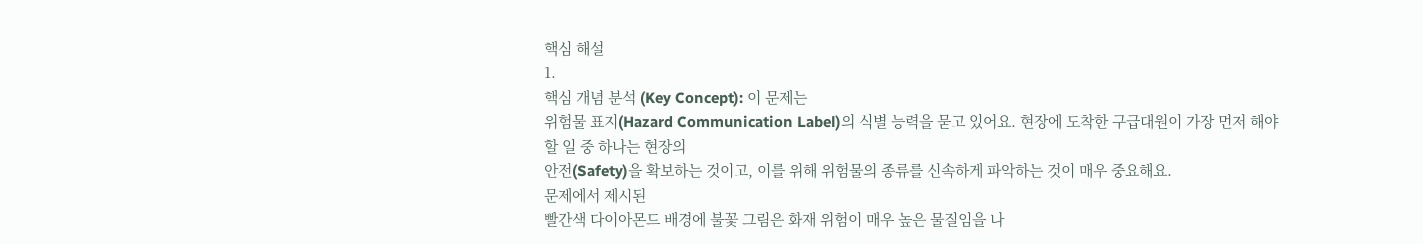핵심 해설
1.
핵심 개념 분석 (Key Concept): 이 문제는
위험물 표지(Hazard Communication Label)의 식별 능력을 묻고 있어요. 현장에 도착한 구급대원이 가장 먼저 해야 할 일 중 하나는 현장의
안전(Safety)을 확보하는 것이고, 이를 위해 위험물의 종류를 신속하게 파악하는 것이 매우 중요해요.
문제에서 제시된
빨간색 다이아몬드 배경에 불꽃 그림은 화재 위험이 매우 높은 물질임을 나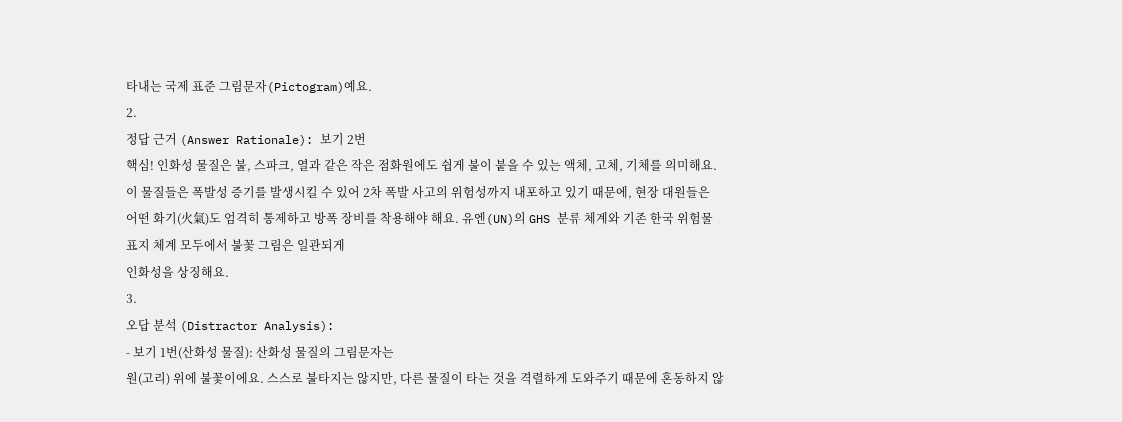타내는 국제 표준 그림문자(Pictogram)예요.
2.
정답 근거 (Answer Rationale): 보기 2번
핵심! 인화성 물질은 불, 스파크, 열과 같은 작은 점화원에도 쉽게 불이 붙을 수 있는 액체, 고체, 기체를 의미해요. 이 물질들은 폭발성 증기를 발생시킬 수 있어 2차 폭발 사고의 위험성까지 내포하고 있기 때문에, 현장 대원들은 어떤 화기(火氣)도 엄격히 통제하고 방폭 장비를 착용해야 해요. 유엔(UN)의 GHS 분류 체계와 기존 한국 위험물 표지 체계 모두에서 불꽃 그림은 일관되게
인화성을 상징해요.
3.
오답 분석 (Distractor Analysis):
- 보기 1번(산화성 물질): 산화성 물질의 그림문자는
원(고리) 위에 불꽃이에요. 스스로 불타지는 않지만, 다른 물질이 타는 것을 격렬하게 도와주기 때문에 혼동하지 않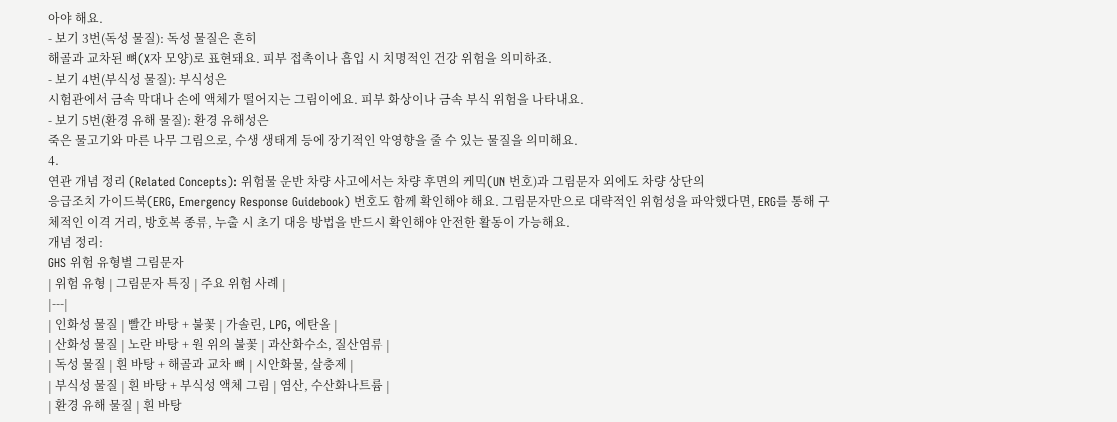아야 해요.
- 보기 3번(독성 물질): 독성 물질은 흔히
해골과 교차된 뼈(X자 모양)로 표현돼요. 피부 접촉이나 흡입 시 치명적인 건강 위험을 의미하죠.
- 보기 4번(부식성 물질): 부식성은
시험관에서 금속 막대나 손에 액체가 떨어지는 그림이에요. 피부 화상이나 금속 부식 위험을 나타내요.
- 보기 5번(환경 유해 물질): 환경 유해성은
죽은 물고기와 마른 나무 그림으로, 수생 생태계 등에 장기적인 악영향을 줄 수 있는 물질을 의미해요.
4.
연관 개념 정리 (Related Concepts): 위험물 운반 차량 사고에서는 차량 후면의 케믹(UN 번호)과 그림문자 외에도 차량 상단의
응급조치 가이드북(ERG, Emergency Response Guidebook) 번호도 함께 확인해야 해요. 그림문자만으로 대략적인 위험성을 파악했다면, ERG를 통해 구체적인 이격 거리, 방호복 종류, 누출 시 초기 대응 방법을 반드시 확인해야 안전한 활동이 가능해요.
개념 정리:
GHS 위험 유형별 그림문자
| 위험 유형 | 그림문자 특징 | 주요 위험 사례 |
|---|
| 인화성 물질 | 빨간 바탕 + 불꽃 | 가솔린, LPG, 에탄올 |
| 산화성 물질 | 노란 바탕 + 원 위의 불꽃 | 과산화수소, 질산염류 |
| 독성 물질 | 흰 바탕 + 해골과 교차 뼈 | 시안화물, 살충제 |
| 부식성 물질 | 흰 바탕 + 부식성 액체 그림 | 염산, 수산화나트륨 |
| 환경 유해 물질 | 흰 바탕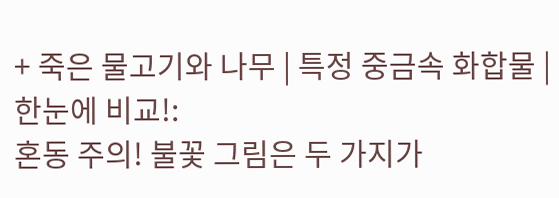+ 죽은 물고기와 나무 | 특정 중금속 화합물 |
한눈에 비교!:
혼동 주의! 불꽃 그림은 두 가지가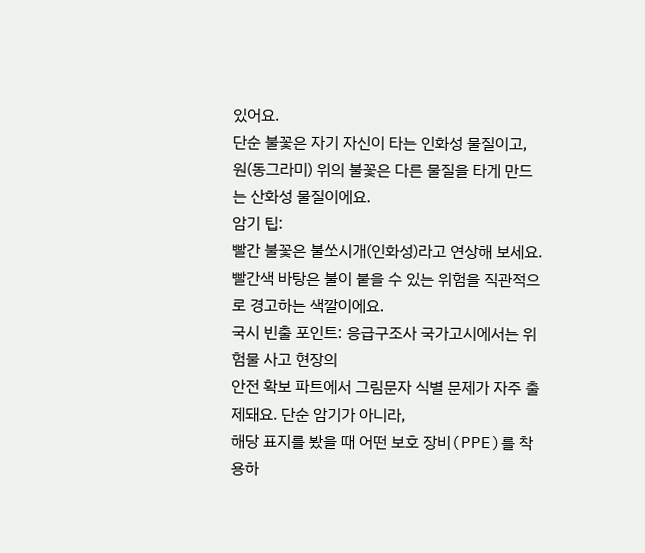있어요.
단순 불꽃은 자기 자신이 타는 인화성 물질이고,
원(동그라미) 위의 불꽃은 다른 물질을 타게 만드는 산화성 물질이에요.
암기 팁:
빨간 불꽃은 불쏘시개(인화성)라고 연상해 보세요. 빨간색 바탕은 불이 붙을 수 있는 위험을 직관적으로 경고하는 색깔이에요.
국시 빈출 포인트: 응급구조사 국가고시에서는 위험물 사고 현장의
안전 확보 파트에서 그림문자 식별 문제가 자주 출제돼요. 단순 암기가 아니라,
해당 표지를 봤을 때 어떤 보호 장비(PPE)를 착용하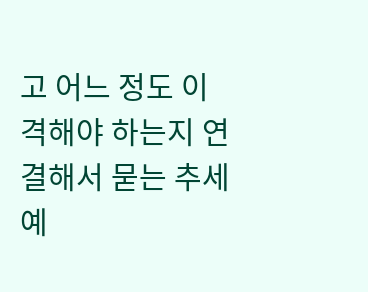고 어느 정도 이격해야 하는지 연결해서 묻는 추세예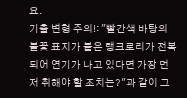요.
기출 변형 주의!: "빨간색 바탕의 불꽃 표지가 붙은 탱크로리가 전복되어 연기가 나고 있다면 가장 먼저 취해야 할 조치는?"과 같이 그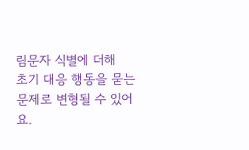림문자 식별에 더해
초기 대응 행동을 묻는 문제로 변형될 수 있어요.